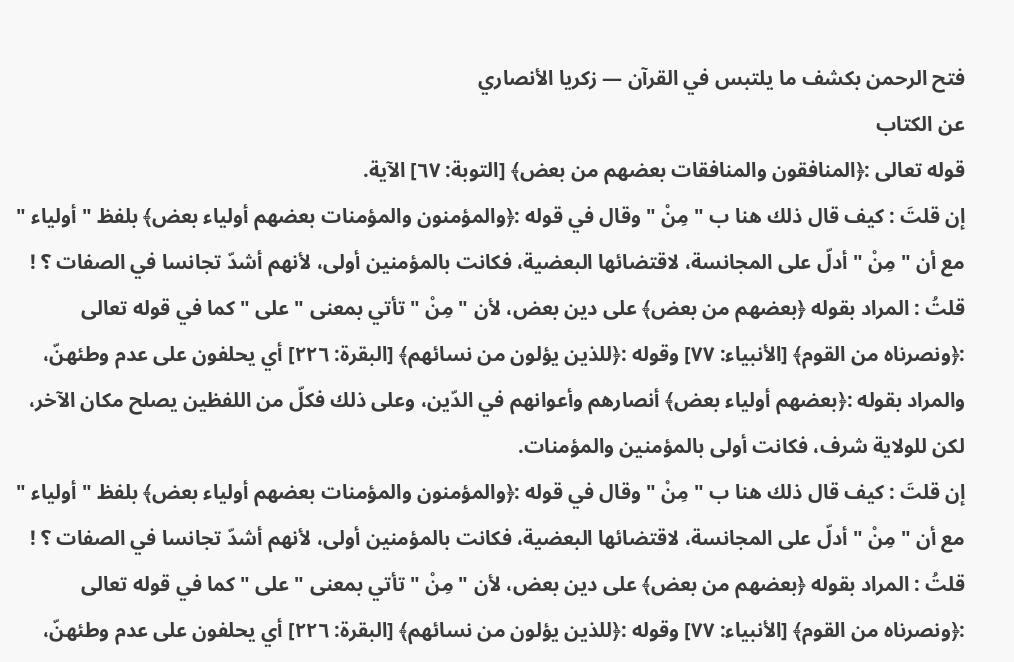فتح الرحمن بكشف ما يلتبس في القرآن — زكريا الأنصاري
عن الكتاب
قوله تعالى :﴿المنافقون والمنافقات بعضهم من بعض﴾ [التوبة: ٦٧] الآية.
إن قلتَ : كيف قال ذلك هنا ب " مِنْ " وقال في قوله :﴿والمؤمنون والمؤمنات بعضهم أولياء بعض﴾ بلفظ " أولياء " مع أن " مِنْ " أدلّ على المجانسة، لاقتضائها البعضية، فكانت بالمؤمنين أولى، لأنهم أشدّ تجانسا في الصفات ؟ !
قلتُ : المراد بقوله ﴿بعضهم من بعض﴾ على دين بعض، لأن " مِنْ " تأتي بمعنى " على " كما في قوله تعالى :﴿ونصرناه من القوم﴾ [الأنبياء: ٧٧] وقوله :﴿للذين يؤلون من نسائهم﴾ [البقرة: ٢٢٦] أي يحلفون على عدم وطئهنّ، والمراد بقوله :﴿بعضهم أولياء بعض﴾ أنصارهم وأعوانهم في الدّين، وعلى ذلك فكلّ من اللفظين يصلح مكان الآخر، لكن للولاية شرف، فكانت أولى بالمؤمنين والمؤمنات.
إن قلتَ : كيف قال ذلك هنا ب " مِنْ " وقال في قوله :﴿والمؤمنون والمؤمنات بعضهم أولياء بعض﴾ بلفظ " أولياء " مع أن " مِنْ " أدلّ على المجانسة، لاقتضائها البعضية، فكانت بالمؤمنين أولى، لأنهم أشدّ تجانسا في الصفات ؟ !
قلتُ : المراد بقوله ﴿بعضهم من بعض﴾ على دين بعض، لأن " مِنْ " تأتي بمعنى " على " كما في قوله تعالى :﴿ونصرناه من القوم﴾ [الأنبياء: ٧٧] وقوله :﴿للذين يؤلون من نسائهم﴾ [البقرة: ٢٢٦] أي يحلفون على عدم وطئهنّ،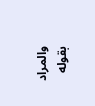والمراد بقوله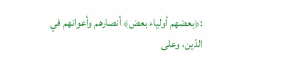:﴿بعضهم أولياء بعض﴾ أنصارهم وأعوانهم في الدّين، وعلى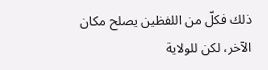ذلك فكلّ من اللفظين يصلح مكان الآخر، لكن للولاية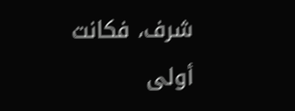شرف، فكانت أولى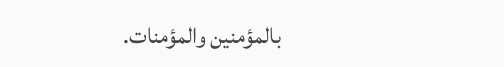بالمؤمنين والمؤمنات.